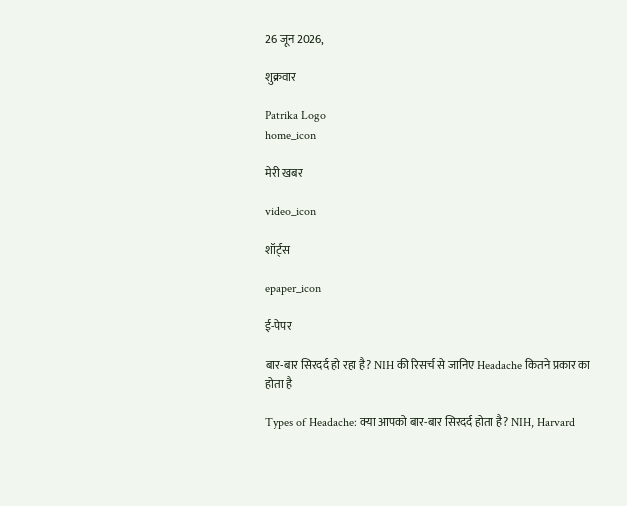26 जून 2026,

शुक्रवार

Patrika Logo
home_icon

मेरी खबर

video_icon

शॉर्ट्स

epaper_icon

ई-पेपर

बार-बार सिरदर्द हो रहा है? NIH की रिसर्च से जानिए Headache कितने प्रकार का होता है

Types of Headache: क्या आपको बार-बार सिरदर्द होता है? NIH, Harvard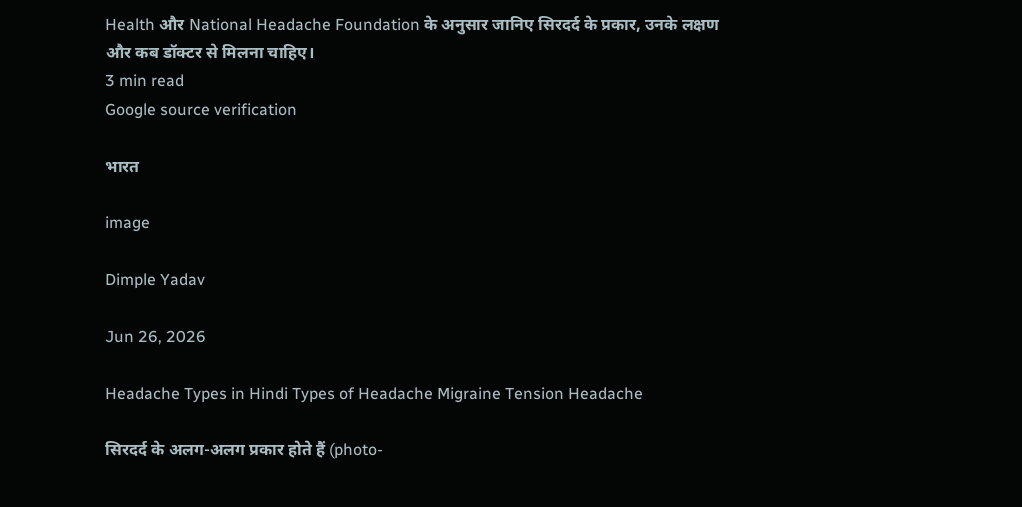Health और National Headache Foundation के अनुसार जानिए सिरदर्द के प्रकार, उनके लक्षण और कब डॉक्टर से मिलना चाहिए।
3 min read
Google source verification

भारत

image

Dimple Yadav

Jun 26, 2026

Headache Types in Hindi Types of Headache Migraine Tension Headache

सिरदर्द के अलग-अलग प्रकार होते हैं (photo-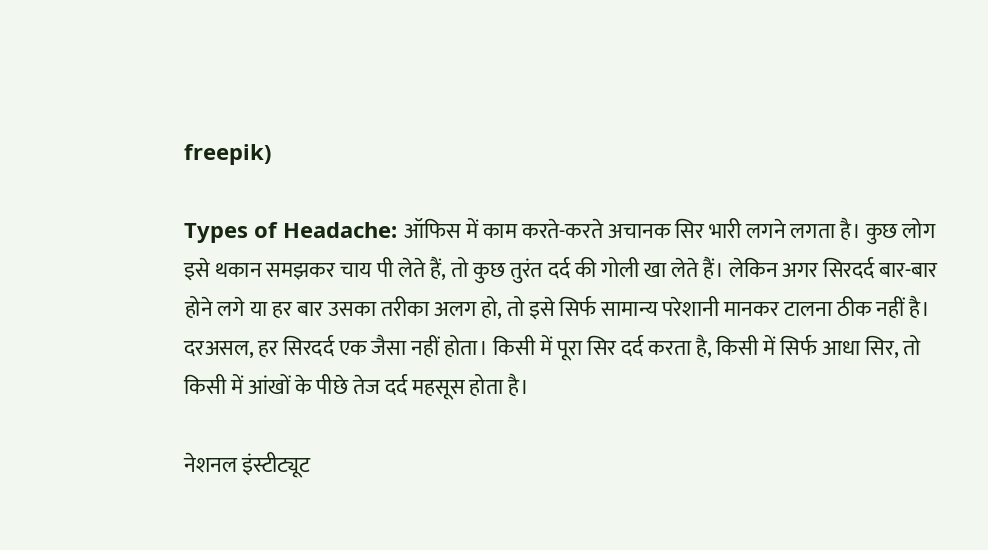freepik)

Types of Headache: ऑफिस में काम करते-करते अचानक सिर भारी लगने लगता है। कुछ लोग इसे थकान समझकर चाय पी लेते हैं, तो कुछ तुरंत दर्द की गोली खा लेते हैं। लेकिन अगर सिरदर्द बार-बार होने लगे या हर बार उसका तरीका अलग हो, तो इसे सिर्फ सामान्य परेशानी मानकर टालना ठीक नहीं है। दरअसल, हर सिरदर्द एक जैसा नहीं होता। किसी में पूरा सिर दर्द करता है, किसी में सिर्फ आधा सिर, तो किसी में आंखों के पीछे तेज दर्द महसूस होता है।

नेशनल इंस्टीट्यूट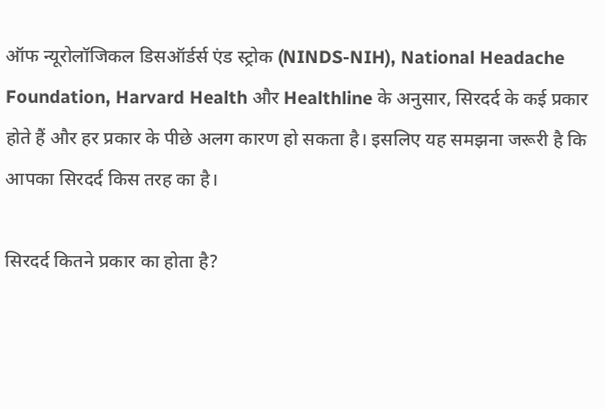ऑफ न्यूरोलॉजिकल डिसऑर्डर्स एंड स्ट्रोक (NINDS-NIH), National Headache Foundation, Harvard Health और Healthline के अनुसार, सिरदर्द के कई प्रकार होते हैं और हर प्रकार के पीछे अलग कारण हो सकता है। इसलिए यह समझना जरूरी है कि आपका सिरदर्द किस तरह का है।

सिरदर्द कितने प्रकार का होता है?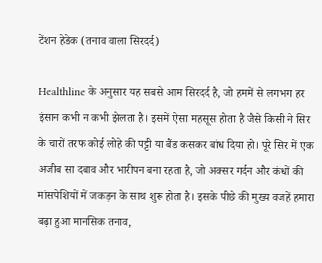टेंशन हेडेक (तनाव वाला सिरदर्द)

Healthline के अनुसार यह सबसे आम सिरदर्द है, जो हममें से लगभग हर इंसान कभी न कभी झेलता है। इसमें ऐसा महसूस होता है जैसे किसी ने सिर के चारों तरफ कोई लोहे की पट्टी या बैंड कसकर बांध दिया हो। पूरे सिर में एक अजीब सा दबाव और भारीपन बना रहता है, जो अक्सर गर्दन और कंधों की मांसपेशियों में जकड़न के साथ शुरू होता है। इसके पीछे की मुख्य वजहें हमारा बढ़ा हुआ मानसिक तनाव,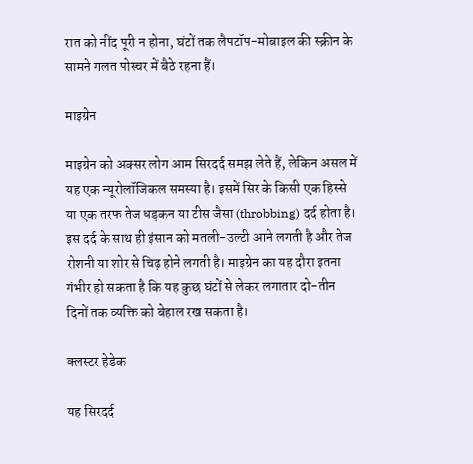रात को नींद पूरी न होना, घंटों तक लैपटॉप-मोबाइल की स्क्रीन के सामने गलत पोस्चर में बैठे रहना हैं।

माइग्रेन

माइग्रेन को अक्सर लोग आम सिरदर्द समझ लेते हैं, लेकिन असल में यह एक न्यूरोलॉजिकल समस्या है। इसमें सिर के किसी एक हिस्से या एक तरफ तेज धड़कन या टीस जैसा (throbbing) दर्द होता है। इस दर्द के साथ ही इंसान को मतली-उल्टी आने लगती है और तेज रोशनी या शोर से चिढ़ होने लगती है। माइग्रेन का यह दौरा इतना गंभीर हो सकता है कि यह कुछ घंटों से लेकर लगातार दो-तीन दिनों तक व्यक्ति को बेहाल रख सकता है।

क्लस्टर हेडेक

यह सिरदर्द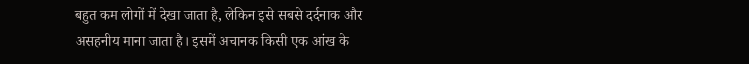बहुत कम लोगों में देखा जाता है, लेकिन इसे सबसे दर्दनाक और असहनीय माना जाता है। इसमें अचानक किसी एक आंख के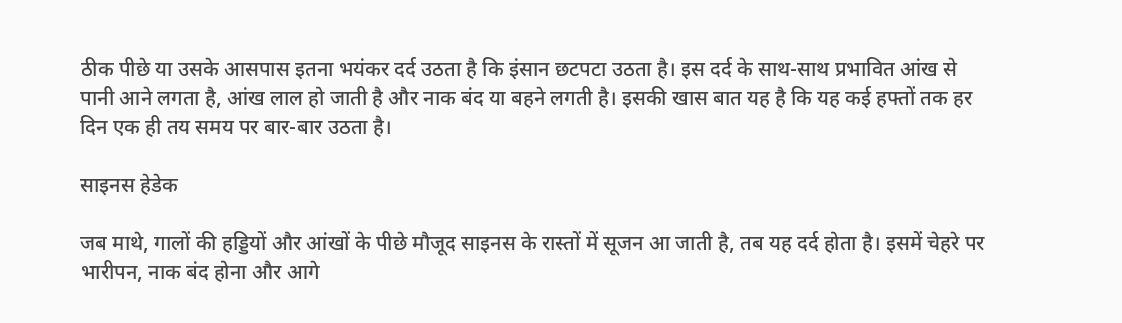ठीक पीछे या उसके आसपास इतना भयंकर दर्द उठता है कि इंसान छटपटा उठता है। इस दर्द के साथ-साथ प्रभावित आंख से पानी आने लगता है, आंख लाल हो जाती है और नाक बंद या बहने लगती है। इसकी खास बात यह है कि यह कई हफ्तों तक हर दिन एक ही तय समय पर बार-बार उठता है।

साइनस हेडेक

जब माथे, गालों की हड्डियों और आंखों के पीछे मौजूद साइनस के रास्तों में सूजन आ जाती है, तब यह दर्द होता है। इसमें चेहरे पर भारीपन, नाक बंद होना और आगे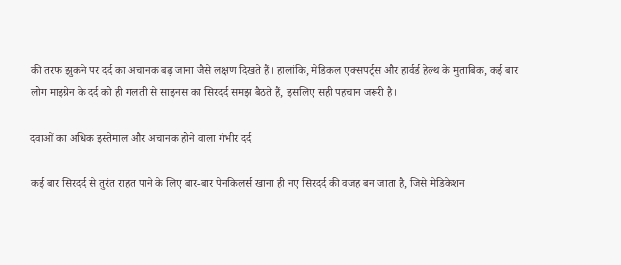की तरफ झुकने पर दर्द का अचानक बढ़ जाना जैसे लक्षण दिखते हैं। हालांकि, मेडिकल एक्सपर्ट्स और हार्वर्ड हेल्थ के मुताबिक, कई बार लोग माइग्रेन के दर्द को ही गलती से साइनस का सिरदर्द समझ बैठते हैं, इसलिए सही पहचान जरूरी है।

दवाओं का अधिक इस्तेमाल और अचानक होने वाला गंभीर दर्द

कई बार सिरदर्द से तुरंत राहत पाने के लिए बार-बार पेनकिलर्स खाना ही नए सिरदर्द की वजह बन जाता है, जिसे मेडिकेशन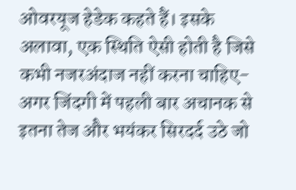ओवरयूज हेडेक कहते हैं। इसके अलावा, एक स्थिति ऐसी होती है जिसे कभी नजरअंदाज नहीं करना चाहिए- अगर जिंदगी में पहली बार अचानक से इतना तेज और भयंकर सिरदर्द उठे जो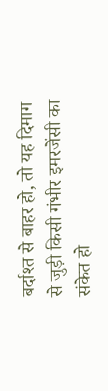बर्दाश्त से बाहर हो, तो यह दिमाग से जुड़ी किसी गंभीर इमरजेंसी का संकेत हो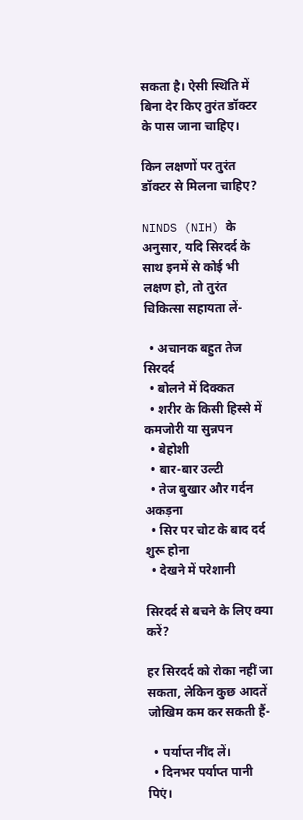सकता है। ऐसी स्थिति में बिना देर किए तुरंत डॉक्टर के पास जाना चाहिए।

किन लक्षणों पर तुरंत डॉक्टर से मिलना चाहिए?

NINDS (NIH) के अनुसार, यदि सिरदर्द के साथ इनमें से कोई भी लक्षण हो, तो तुरंत चिकित्सा सहायता लें-

  • अचानक बहुत तेज सिरदर्द
  • बोलने में दिक्कत
  • शरीर के किसी हिस्से में कमजोरी या सुन्नपन
  • बेहोशी
  • बार-बार उल्टी
  • तेज बुखार और गर्दन अकड़ना
  • सिर पर चोट के बाद दर्द शुरू होना
  • देखने में परेशानी

सिरदर्द से बचने के लिए क्या करें?

हर सिरदर्द को रोका नहीं जा सकता, लेकिन कुछ आदतें जोखिम कम कर सकती हैं-

  • पर्याप्त नींद लें।
  • दिनभर पर्याप्त पानी पिएं।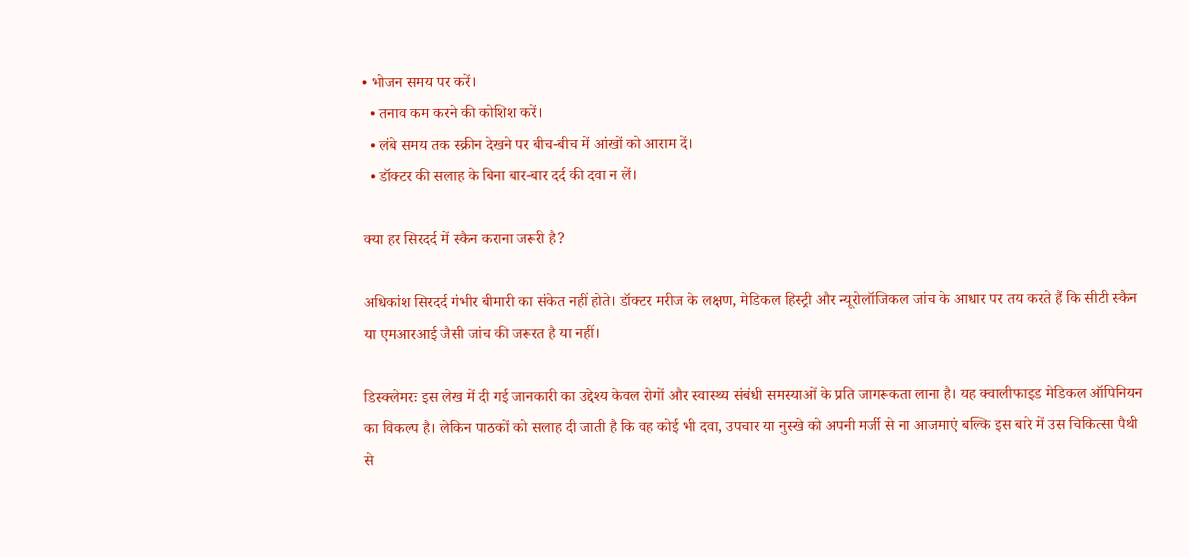• भोजन समय पर करें।
  • तनाव कम करने की कोशिश करें।
  • लंबे समय तक स्क्रीन देखने पर बीच-बीच में आंखों को आराम दें।
  • डॉक्टर की सलाह के बिना बार-बार दर्द की दवा न लें।

क्या हर सिरदर्द में स्कैन कराना जरूरी है?

अधिकांश सिरदर्द गंभीर बीमारी का संकेत नहीं होते। डॉक्टर मरीज के लक्षण, मेडिकल हिस्ट्री और न्यूरोलॉजिकल जांच के आधार पर तय करते हैं कि सीटी स्कैन या एमआरआई जैसी जांच की जरूरत है या नहीं।

डिस्क्लेमरः इस लेख में दी गई जानकारी का उद्देश्य केवल रोगों और स्वास्थ्य संबंधी समस्याओं के प्रति जागरूकता लाना है। यह क्वालीफाइड मेडिकल ऑपिनियन का विकल्प है। लेकिन पाठकों को सलाह दी जाती है कि वह कोई भी दवा, उपचार या नुस्खे को अपनी मर्जी से ना आजमाएं बल्कि इस बारे में उस चिकित्सा पैथी से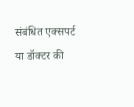संबंधित एक्सपर्ट या डॉक्टर की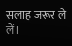सलाह जरूर ले लें।